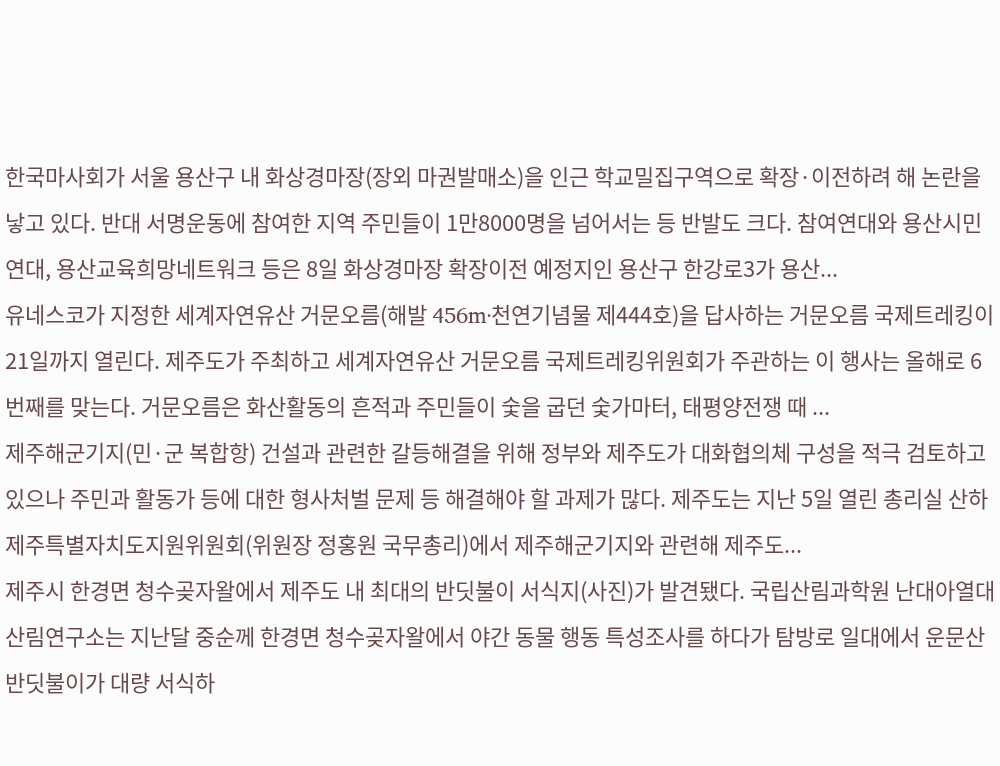한국마사회가 서울 용산구 내 화상경마장(장외 마권발매소)을 인근 학교밀집구역으로 확장·이전하려 해 논란을 낳고 있다. 반대 서명운동에 참여한 지역 주민들이 1만8000명을 넘어서는 등 반발도 크다. 참여연대와 용산시민연대, 용산교육희망네트워크 등은 8일 화상경마장 확장이전 예정지인 용산구 한강로3가 용산...
유네스코가 지정한 세계자연유산 거문오름(해발 456m·천연기념물 제444호)을 답사하는 거문오름 국제트레킹이 21일까지 열린다. 제주도가 주최하고 세계자연유산 거문오름 국제트레킹위원회가 주관하는 이 행사는 올해로 6번째를 맞는다. 거문오름은 화산활동의 흔적과 주민들이 숯을 굽던 숯가마터, 태평양전쟁 때 ...
제주해군기지(민·군 복합항) 건설과 관련한 갈등해결을 위해 정부와 제주도가 대화협의체 구성을 적극 검토하고 있으나 주민과 활동가 등에 대한 형사처벌 문제 등 해결해야 할 과제가 많다. 제주도는 지난 5일 열린 총리실 산하 제주특별자치도지원위원회(위원장 정홍원 국무총리)에서 제주해군기지와 관련해 제주도...
제주시 한경면 청수곶자왈에서 제주도 내 최대의 반딧불이 서식지(사진)가 발견됐다. 국립산림과학원 난대아열대산림연구소는 지난달 중순께 한경면 청수곶자왈에서 야간 동물 행동 특성조사를 하다가 탐방로 일대에서 운문산반딧불이가 대량 서식하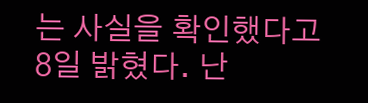는 사실을 확인했다고 8일 밝혔다. 난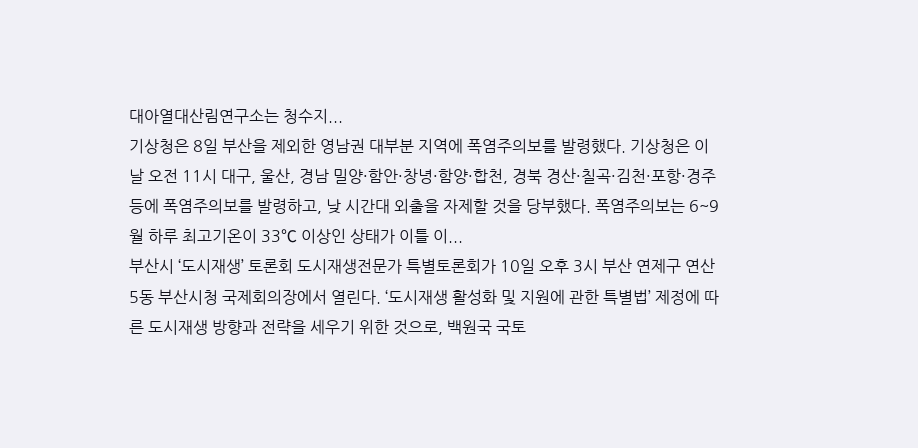대아열대산림연구소는 청수지...
기상청은 8일 부산을 제외한 영남권 대부분 지역에 폭염주의보를 발령했다. 기상청은 이날 오전 11시 대구, 울산, 경남 밀양·함안·창녕·함양·합천, 경북 경산·칠곡·김천·포항·경주 등에 폭염주의보를 발령하고, 낮 시간대 외출을 자제할 것을 당부했다. 폭염주의보는 6~9월 하루 최고기온이 33℃ 이상인 상태가 이틀 이...
부산시 ‘도시재생’ 토론회 도시재생전문가 특별토론회가 10일 오후 3시 부산 연제구 연산5동 부산시청 국제회의장에서 열린다. ‘도시재생 활성화 및 지원에 관한 특별법’ 제정에 따른 도시재생 방향과 전략을 세우기 위한 것으로, 백원국 국토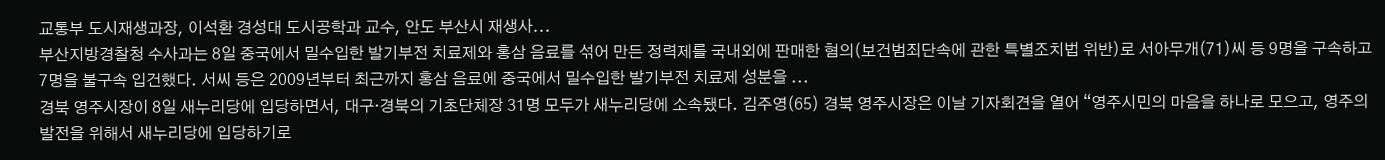교통부 도시재생과장, 이석환 경성대 도시공학과 교수, 안도 부산시 재생사...
부산지방경찰청 수사과는 8일 중국에서 밀수입한 발기부전 치료제와 홍삼 음료를 섞어 만든 정력제를 국내외에 판매한 혐의(보건범죄단속에 관한 특별조치법 위반)로 서아무개(71)씨 등 9명을 구속하고 7명을 불구속 입건했다. 서씨 등은 2009년부터 최근까지 홍삼 음료에 중국에서 밀수입한 발기부전 치료제 성분을 ...
경북 영주시장이 8일 새누리당에 입당하면서, 대구·경북의 기초단체장 31명 모두가 새누리당에 소속됐다. 김주영(65) 경북 영주시장은 이날 기자회견을 열어 “영주시민의 마음을 하나로 모으고, 영주의 발전을 위해서 새누리당에 입당하기로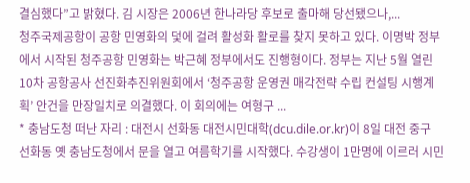결심했다”고 밝혔다. 김 시장은 2006년 한나라당 후보로 출마해 당선됐으나,...
청주국제공항이 공항 민영화의 덫에 걸려 활성화 활로를 찾지 못하고 있다. 이명박 정부에서 시작된 청주공항 민영화는 박근혜 정부에서도 진행형이다. 정부는 지난 5월 열린 10차 공항공사 선진화추진위원회에서 ‘청주공항 운영권 매각전략 수립 컨설팅 시행계획’ 안건을 만장일치로 의결했다. 이 회의에는 여형구 ...
* 충남도청 떠난 자리 : 대전시 선화동 대전시민대학(dcu.dile.or.kr)이 8일 대전 중구 선화동 옛 충남도청에서 문을 열고 여름학기를 시작했다. 수강생이 1만명에 이르러 시민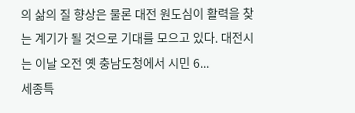의 삶의 질 향상은 물론 대전 원도심이 활력을 찾는 계기가 될 것으로 기대를 모으고 있다. 대전시는 이날 오전 옛 충남도청에서 시민 6...
세종특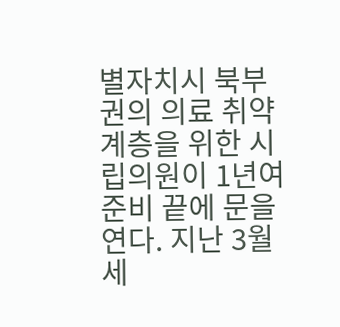별자치시 북부권의 의료 취약계층을 위한 시립의원이 1년여 준비 끝에 문을 연다. 지난 3월 세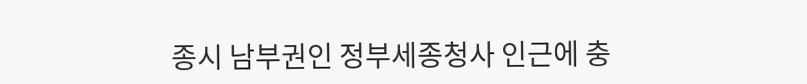종시 남부권인 정부세종청사 인근에 충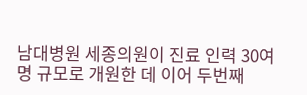남대병원 세종의원이 진료 인력 30여명 규모로 개원한 데 이어 두번째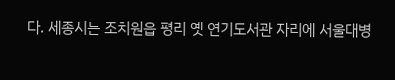다. 세종시는 조치원읍 평리 옛 연기도서관 자리에 서울대병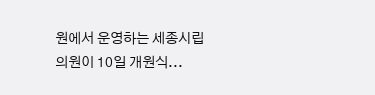원에서 운영하는 세종시립의원이 10일 개원식...